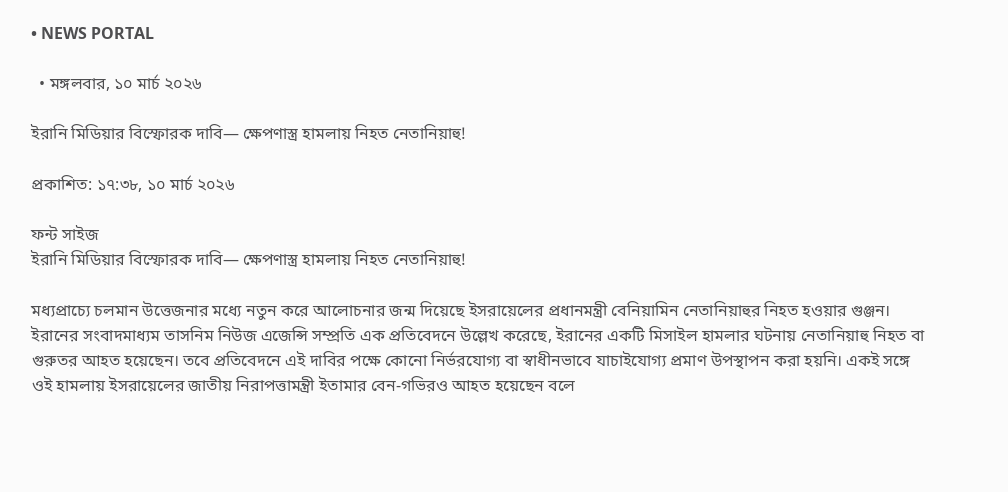• NEWS PORTAL

  • মঙ্গলবার, ১০ মার্চ ২০২৬

ইরানি মিডিয়ার বিস্ফোরক দাবি— ক্ষেপণাস্ত্র হামলায় নিহত নেতানিয়াহু!

প্রকাশিত: ১৭:৩৮, ১০ মার্চ ২০২৬

ফন্ট সাইজ
ইরানি মিডিয়ার বিস্ফোরক দাবি— ক্ষেপণাস্ত্র হামলায় নিহত নেতানিয়াহু!

মধ্যপ্রাচ্যে চলমান উত্তেজনার মধ্যে নতুন করে আলোচনার জন্ম দিয়েছে ইসরায়েলের প্রধানমন্ত্রী বেনিয়ামিন নেতানিয়াহুর নিহত হওয়ার গুঞ্জন। ইরানের সংবাদমাধ্যম তাসনিম নিউজ এজেন্সি সম্প্রতি এক প্রতিবেদনে উল্লেখ করেছে, ইরানের একটি মিসাইল হামলার ঘটনায় নেতানিয়াহু নিহত বা গুরুতর আহত হয়েছেন। তবে প্রতিবেদনে এই দাবির পক্ষে কোনো নির্ভরযোগ্য বা স্বাধীনভাবে যাচাইযোগ্য প্রমাণ উপস্থাপন করা হয়নি। একই সঙ্গে ওই হামলায় ইসরায়েলের জাতীয় নিরাপত্তামন্ত্রী ইতামার বেন-গভিরও আহত হয়েছেন বলে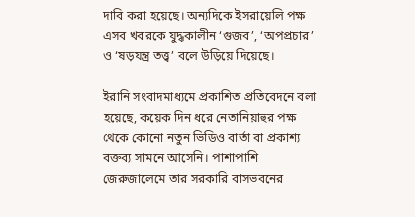দাবি করা হয়েছে। অন্যদিকে ইসরায়েলি পক্ষ এসব খবরকে যুদ্ধকালীন ‘গুজব’, ‘অপপ্রচার’ ও ‘ষড়যন্ত্র তত্ত্ব’ বলে উড়িয়ে দিয়েছে।

ইরানি সংবাদমাধ্যমে প্রকাশিত প্রতিবেদনে বলা হয়েছে, কয়েক দিন ধরে নেতানিয়াহুর পক্ষ থেকে কোনো নতুন ভিডিও বার্তা বা প্রকাশ্য বক্তব্য সামনে আসেনি। পাশাপাশি জেরুজালেমে তার সরকারি বাসভবনের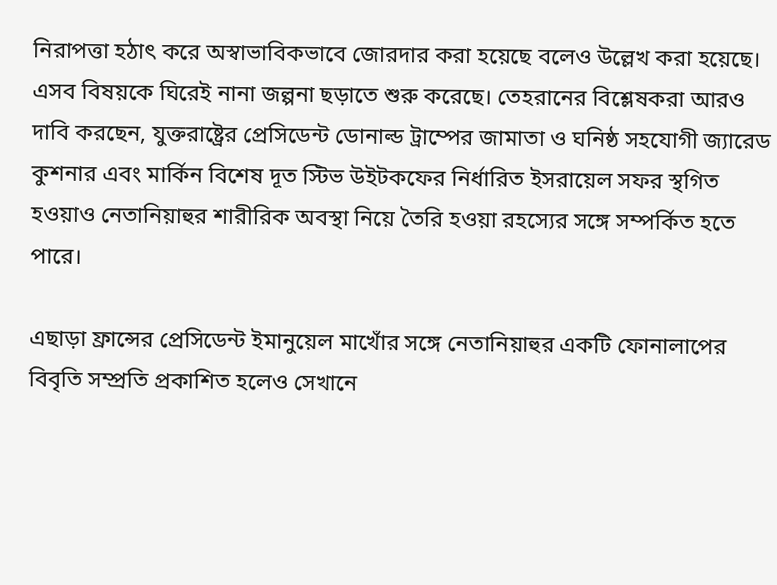নিরাপত্তা হঠাৎ করে অস্বাভাবিকভাবে জোরদার করা হয়েছে বলেও উল্লেখ করা হয়েছে। এসব বিষয়কে ঘিরেই নানা জল্পনা ছড়াতে শুরু করেছে। তেহরানের বিশ্লেষকরা আরও দাবি করছেন, যুক্তরাষ্ট্রের প্রেসিডেন্ট ডোনাল্ড ট্রাম্পের জামাতা ও ঘনিষ্ঠ সহযোগী জ্যারেড কুশনার এবং মার্কিন বিশেষ দূত স্টিভ উইটকফের নির্ধারিত ইসরায়েল সফর স্থগিত হওয়াও নেতানিয়াহুর শারীরিক অবস্থা নিয়ে তৈরি হওয়া রহস্যের সঙ্গে সম্পর্কিত হতে পারে।

এছাড়া ফ্রান্সের প্রেসিডেন্ট ইমানুয়েল মাখোঁর সঙ্গে নেতানিয়াহুর একটি ফোনালাপের বিবৃতি সম্প্রতি প্রকাশিত হলেও সেখানে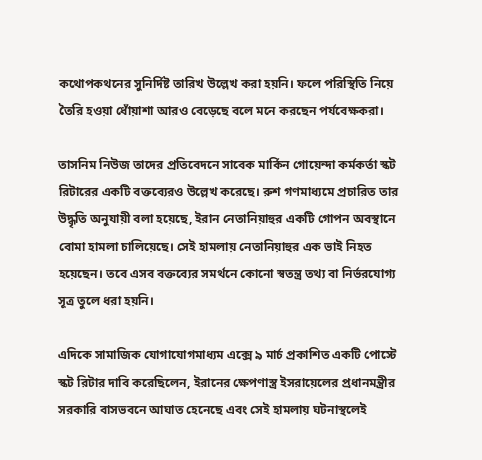কথোপকথনের সুনির্দিষ্ট তারিখ উল্লেখ করা হয়নি। ফলে পরিস্থিতি নিয়ে তৈরি হওয়া ধোঁয়াশা আরও বেড়েছে বলে মনে করছেন পর্যবেক্ষকরা।

তাসনিম নিউজ তাদের প্রতিবেদনে সাবেক মার্কিন গোয়েন্দা কর্মকর্তা স্কট রিটারের একটি বক্তব্যেরও উল্লেখ করেছে। রুশ গণমাধ্যমে প্রচারিত তার উদ্ধৃতি অনুযায়ী বলা হয়েছে, ইরান নেতানিয়াহুর একটি গোপন অবস্থানে বোমা হামলা চালিয়েছে। সেই হামলায় নেতানিয়াহুর এক ভাই নিহত হয়েছেন। তবে এসব বক্তব্যের সমর্থনে কোনো স্বতন্ত্র তথ্য বা নির্ভরযোগ্য সূত্র তুলে ধরা হয়নি।

এদিকে সামাজিক যোগাযোগমাধ্যম এক্সে ৯ মার্চ প্রকাশিত একটি পোস্টে স্কট রিটার দাবি করেছিলেন, ইরানের ক্ষেপণাস্ত্র ইসরায়েলের প্রধানমন্ত্রীর সরকারি বাসভবনে আঘাত হেনেছে এবং সেই হামলায় ঘটনাস্থলেই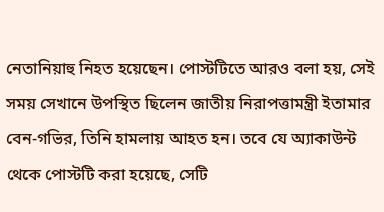নেতানিয়াহু নিহত হয়েছেন। পোস্টটিতে আরও বলা হয়, সেই সময় সেখানে উপস্থিত ছিলেন জাতীয় নিরাপত্তামন্ত্রী ইতামার বেন-গভির, তিনি হামলায় আহত হন। তবে যে অ্যাকাউন্ট থেকে পোস্টটি করা হয়েছে, সেটি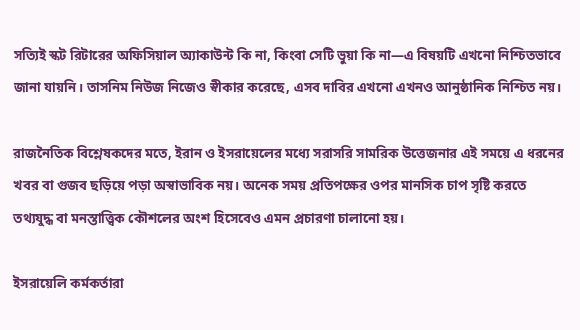সত্যিই স্কট রিটারের অফিসিয়াল অ্যাকাউন্ট কি না, কিংবা সেটি ভুয়া কি না—এ বিষয়টি এখনো নিশ্চিতভাবে জানা যায়নি। তাসনিম নিউজ নিজেও স্বীকার করেছে, এসব দাবির এখনো এখনও আনুষ্ঠানিক নিশ্চিত নয়।

রাজনৈতিক বিশ্লেষকদের মতে, ইরান ও ইসরায়েলের মধ্যে সরাসরি সামরিক উত্তেজনার এই সময়ে এ ধরনের খবর বা গুজব ছড়িয়ে পড়া অস্বাভাবিক নয়। অনেক সময় প্রতিপক্ষের ওপর মানসিক চাপ সৃষ্টি করতে তথ্যযুদ্ধ বা মনস্তাত্ত্বিক কৌশলের অংশ হিসেবেও এমন প্রচারণা চালানো হয়।

ইসরায়েলি কর্মকর্তারা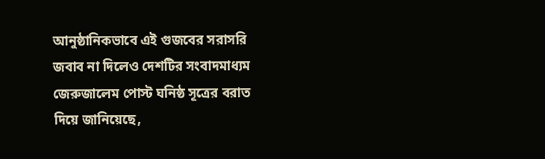আনুষ্ঠানিকভাবে এই গুজবের সরাসরি জবাব না দিলেও দেশটির সংবাদমাধ্যম জেরুজালেম পোস্ট ঘনিষ্ঠ সূত্রের বরাত দিয়ে জানিয়েছে,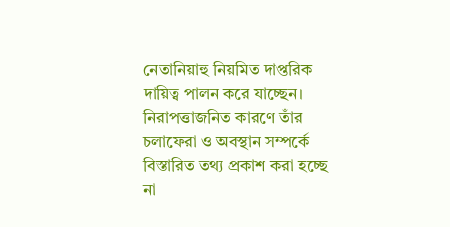নেতানিয়াহু নিয়মিত দাপ্তরিক দায়িত্ব পালন করে যাচ্ছেন। নিরাপত্তাজনিত কারণে তাঁর চলাফেরা ও অবস্থান সম্পর্কে বিস্তারিত তথ্য প্রকাশ করা হচ্ছে না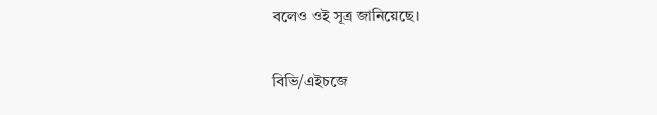বলেও ওই সূত্র জানিয়েছে।

বিভি/এইচজে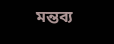মন্তব্য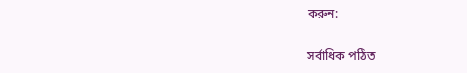করুন:

সর্বাধিক পঠিত